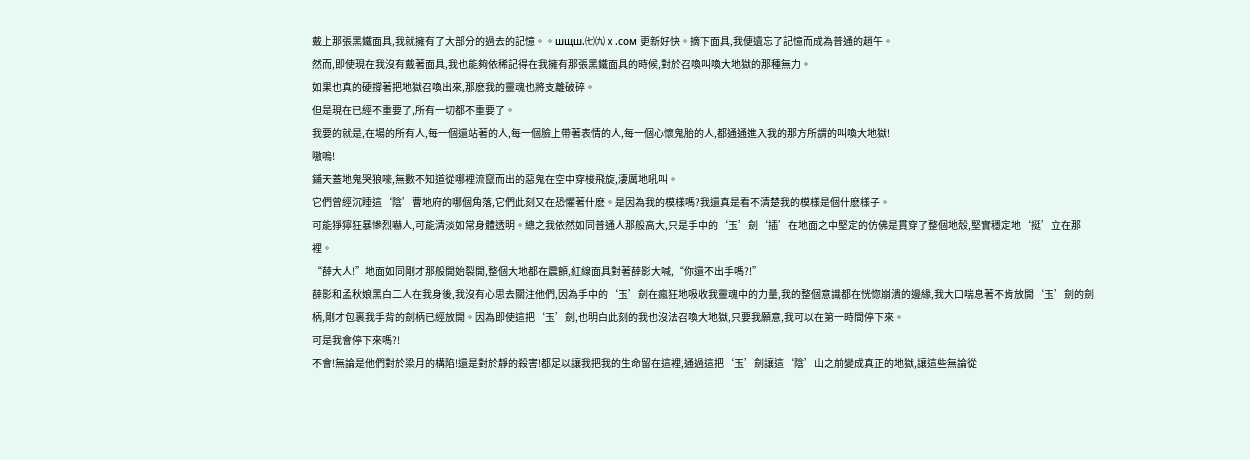戴上那張黑鐵面具,我就擁有了大部分的過去的記憶。。шщш.㈦㈨ⅹ.сом 更新好快。摘下面具,我便遺忘了記憶而成為普通的趙午。
然而,即使現在我沒有戴著面具,我也能夠依稀記得在我擁有那張黑鐵面具的時候,對於召喚叫喚大地獄的那種無力。
如果也真的硬撐著把地獄召喚出來,那麽我的靈魂也將支離破碎。
但是現在已經不重要了,所有一切都不重要了。
我要的就是,在場的所有人,每一個還站著的人,每一個臉上帶著表情的人,每一個心懷鬼胎的人,都通通進入我的那方所謂的叫喚大地獄!
嗷嗚!
鋪天蓋地鬼哭狼嚎,無數不知道從哪裡流竄而出的惡鬼在空中穿梭飛旋,淒厲地吼叫。
它們曾經沉睡這‘陰’曹地府的哪個角落,它們此刻又在恐懼著什麽。是因為我的模樣嗎?我還真是看不清楚我的模樣是個什麽樣子。
可能猙獰狂暴慘烈嚇人,可能清淡如常身體透明。總之我依然如同普通人那般高大,只是手中的‘玉’劍‘插’在地面之中堅定的仿佛是貫穿了整個地殼,堅實穩定地‘挺’立在那裡。
“薛大人!”地面如同剛才那般開始裂開,整個大地都在震顫,紅線面具對著薛影大喊,“你還不出手嗎?!”
薛影和孟秋娘黑白二人在我身後,我沒有心思去關注他們,因為手中的‘玉’劍在瘋狂地吸收我靈魂中的力量,我的整個意識都在恍惚崩潰的邊緣,我大口喘息著不肯放開‘玉’劍的劍柄,剛才包裹我手背的劍柄已經放開。因為即使這把‘玉’劍,也明白此刻的我也沒法召喚大地獄,只要我願意,我可以在第一時間停下來。
可是我會停下來嗎?!
不會!無論是他們對於梁月的構陷!還是對於靜的殺害!都足以讓我把我的生命留在這裡,通過這把‘玉’劍讓這‘陰’山之前變成真正的地獄,讓這些無論從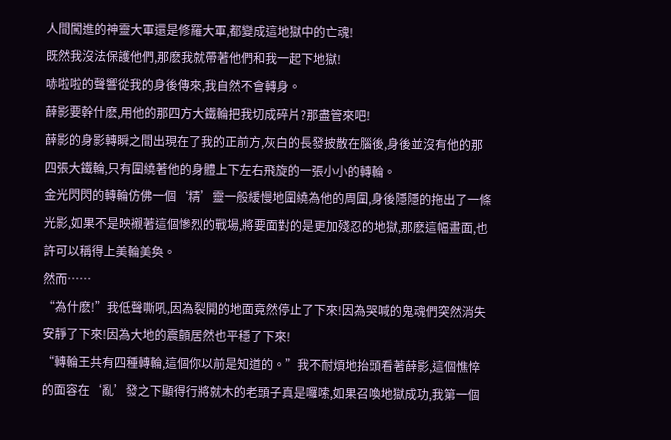人間闖進的神靈大軍還是修羅大軍,都變成這地獄中的亡魂!
既然我沒法保護他們,那麽我就帶著他們和我一起下地獄!
哧啦啦的聲響從我的身後傳來,我自然不會轉身。
薛影要幹什麽,用他的那四方大鐵輪把我切成碎片?那盡管來吧!
薛影的身影轉瞬之間出現在了我的正前方,灰白的長發披散在腦後,身後並沒有他的那四張大鐵輪,只有圍繞著他的身體上下左右飛旋的一張小小的轉輪。
金光閃閃的轉輪仿佛一個‘精’靈一般緩慢地圍繞為他的周圍,身後隱隱的拖出了一條光影,如果不是映襯著這個慘烈的戰場,將要面對的是更加殘忍的地獄,那麽這幅畫面,也許可以稱得上美輪美奐。
然而……
“為什麽!”我低聲嘶吼,因為裂開的地面竟然停止了下來!因為哭喊的鬼魂們突然消失安靜了下來!因為大地的震顫居然也平穩了下來!
“轉輪王共有四種轉輪,這個你以前是知道的。”我不耐煩地抬頭看著薛影,這個憔悴的面容在‘亂’發之下顯得行將就木的老頭子真是囉嗦,如果召喚地獄成功,我第一個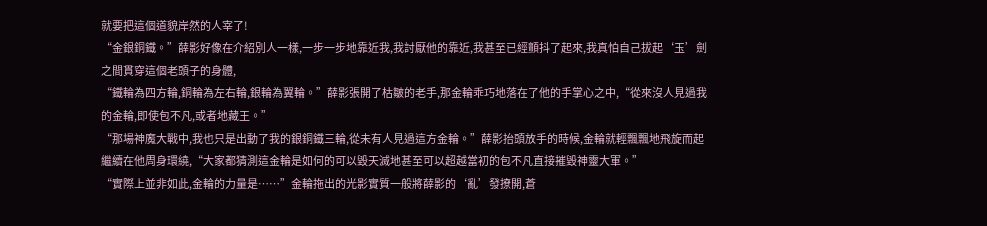就要把這個道貌岸然的人宰了!
“金銀銅鐵。”薛影好像在介紹別人一樣,一步一步地靠近我,我討厭他的靠近,我甚至已經顫抖了起來,我真怕自己拔起‘玉’劍之間貫穿這個老頭子的身體,
“鐵輪為四方輪,銅輪為左右輪,銀輪為翼輪。”薛影張開了枯皺的老手,那金輪乖巧地落在了他的手掌心之中,“從來沒人見過我的金輪,即使包不凡,或者地藏王。”
“那場神魔大戰中,我也只是出動了我的銀銅鐵三輪,從未有人見過這方金輪。”薛影抬頭放手的時候,金輪就輕飄飄地飛旋而起繼續在他周身環繞,“大家都猜測這金輪是如何的可以毀天滅地甚至可以超越當初的包不凡直接摧毀神靈大軍。”
“實際上並非如此,金輪的力量是……”金輪拖出的光影實質一般將薛影的‘亂’發撩開,蒼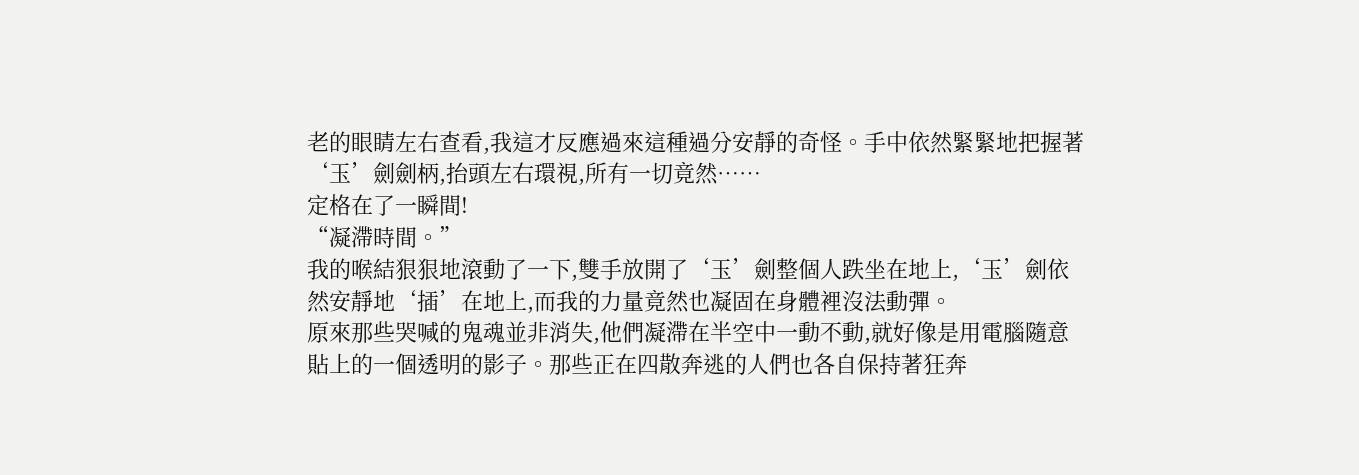老的眼睛左右查看,我這才反應過來這種過分安靜的奇怪。手中依然緊緊地把握著‘玉’劍劍柄,抬頭左右環視,所有一切竟然……
定格在了一瞬間!
“凝滯時間。”
我的喉結狠狠地滾動了一下,雙手放開了‘玉’劍整個人跌坐在地上,‘玉’劍依然安靜地‘插’在地上,而我的力量竟然也凝固在身體裡沒法動彈。
原來那些哭喊的鬼魂並非消失,他們凝滯在半空中一動不動,就好像是用電腦隨意貼上的一個透明的影子。那些正在四散奔逃的人們也各自保持著狂奔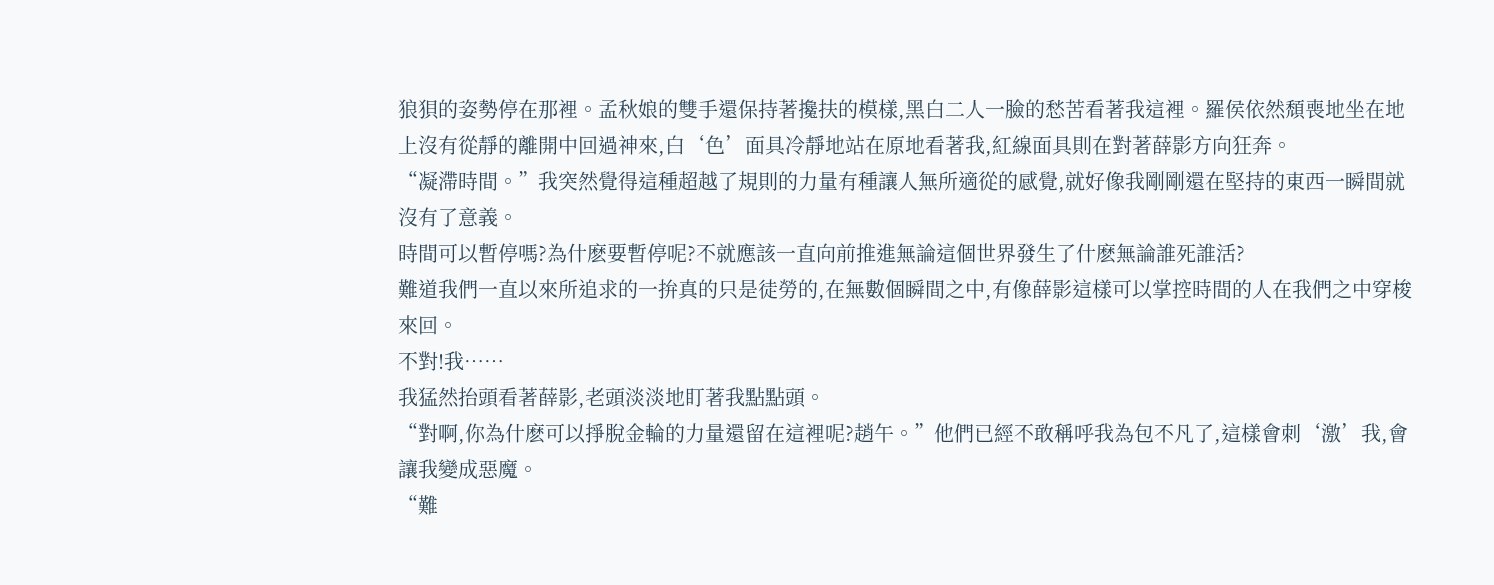狼狽的姿勢停在那裡。孟秋娘的雙手還保持著攙扶的模樣,黑白二人一臉的愁苦看著我這裡。羅侯依然頹喪地坐在地上沒有從靜的離開中回過神來,白‘色’面具冷靜地站在原地看著我,紅線面具則在對著薛影方向狂奔。
“凝滯時間。”我突然覺得這種超越了規則的力量有種讓人無所適從的感覺,就好像我剛剛還在堅持的東西一瞬間就沒有了意義。
時間可以暫停嗎?為什麽要暫停呢?不就應該一直向前推進無論這個世界發生了什麽無論誰死誰活?
難道我們一直以來所追求的一拚真的只是徒勞的,在無數個瞬間之中,有像薛影這樣可以掌控時間的人在我們之中穿梭來回。
不對!我……
我猛然抬頭看著薛影,老頭淡淡地盯著我點點頭。
“對啊,你為什麽可以掙脫金輪的力量還留在這裡呢?趙午。”他們已經不敢稱呼我為包不凡了,這樣會刺‘激’我,會讓我變成惡魔。
“難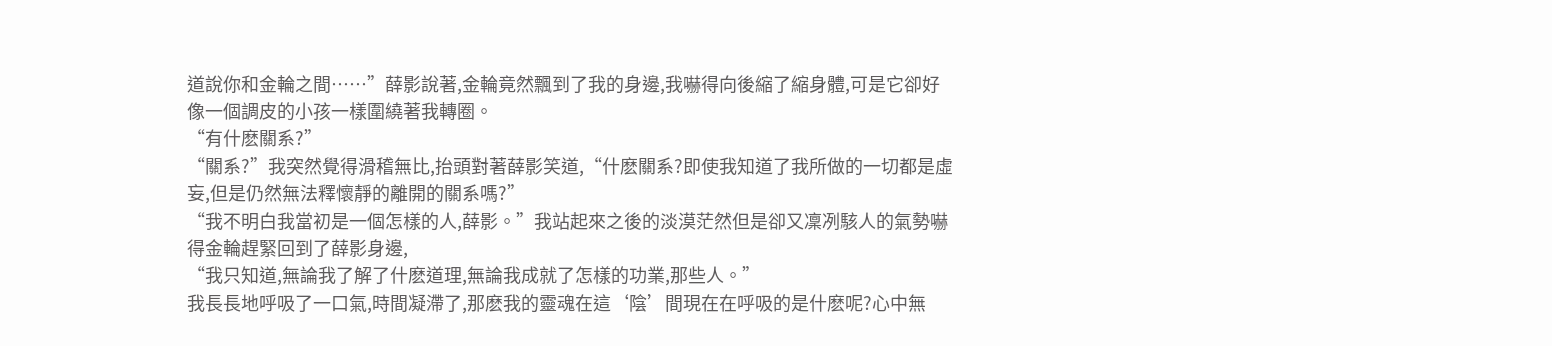道說你和金輪之間……”薛影說著,金輪竟然飄到了我的身邊,我嚇得向後縮了縮身體,可是它卻好像一個調皮的小孩一樣圍繞著我轉圈。
“有什麽關系?”
“關系?”我突然覺得滑稽無比,抬頭對著薛影笑道,“什麽關系?即使我知道了我所做的一切都是虛妄,但是仍然無法釋懷靜的離開的關系嗎?”
“我不明白我當初是一個怎樣的人,薛影。”我站起來之後的淡漠茫然但是卻又凜冽駭人的氣勢嚇得金輪趕緊回到了薛影身邊,
“我只知道,無論我了解了什麽道理,無論我成就了怎樣的功業,那些人。”
我長長地呼吸了一口氣,時間凝滯了,那麽我的靈魂在這‘陰’間現在在呼吸的是什麽呢?心中無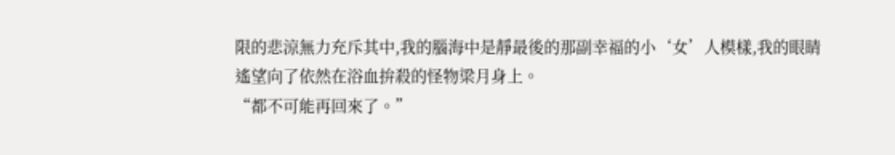限的悲涼無力充斥其中,我的腦海中是靜最後的那副幸福的小‘女’人模樣,我的眼睛遙望向了依然在浴血拚殺的怪物梁月身上。
“都不可能再回來了。”